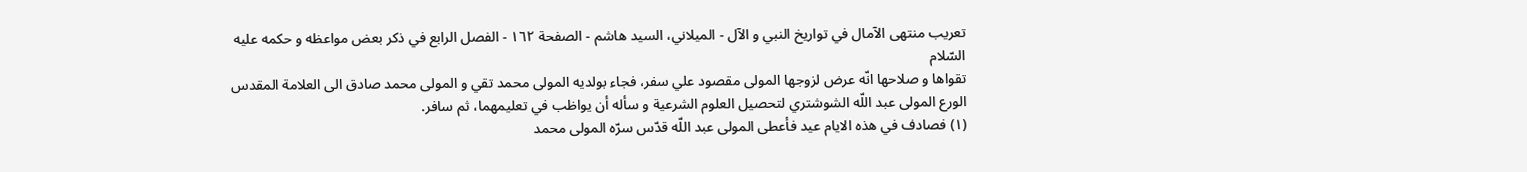تعريب منتهى الآمال في تواريخ النبي و الآل - الميلاني، السيد هاشم - الصفحة ١٦٢ - الفصل الرابع في ذكر بعض مواعظه و حكمه عليه السّلام
تقواها و صلاحها انّه عرض لزوجها المولى مقصود علي سفر، فجاء بولديه المولى محمد تقي و المولى محمد صادق الى العلامة المقدس الورع المولى عبد اللّه الشوشتري لتحصيل العلوم الشرعية و سأله أن يواظب في تعليمهما، ثم سافر.
(١) فصادف في هذه الايام عيد فأعطى المولى عبد اللّه قدّس سرّه المولى محمد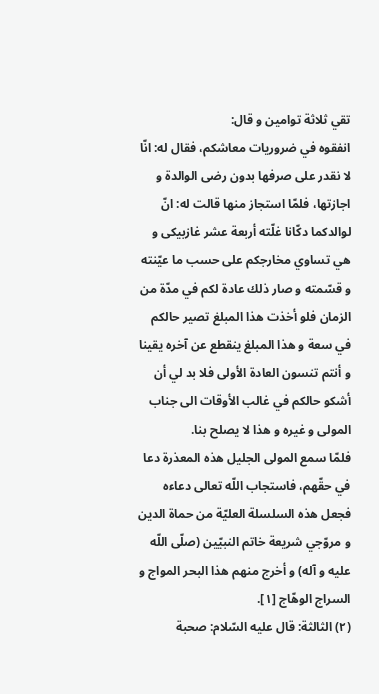تقي ثلاثة توامين و قال:
انفقوه في ضروريات معاشكم، فقال له: انّا لا نقدر على صرفها بدون رضى الوالدة و اجازتها، فلمّا استجاز منها قالت له: انّ لوالدكما دكّانا غلّته أربعة عشر غازبيكى و هي تساوي مخارجكم على حسب ما عيّنته و قسّمته و صار ذلك عادة لكم في مدّة من الزمان فلو أخذت هذا المبلغ تصير حالكم في سعة و هذا المبلغ ينقطع عن آخره يقينا و أنتم تنسون العادة الأولى فلا بد لي أن أشكو حالكم في غالب الأوقات الى جناب المولى و غيره و هذا لا يصلح بنا.
فلمّا سمع المولى الجليل هذه المعذرة دعا في حقّهم، فاستجاب اللّه تعالى دعاءه فجعل هذه السلسلة العليّة من حماة الدين و مروّجي شريعة خاتم النبيّين (صلّى اللّه عليه و آله) و أخرج منهم هذا البحر المواج و السراج الوهّاج [١].
(٢) الثالثة: قال عليه السّلام: صحبة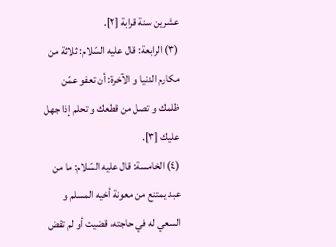عشرين سنة قرابة [٢].
(٣) الرابعة: قال عليه السّلام: ثلاثة من مكارم الدنيا و الآخرة: أن تعفو عمّن ظلمك و تصل من قطعك و تحلم إذا جهل عليك [٣].
(٤) الخامسة: قال عليه السّلام: ما من عبد يمتنع من معونة أخيه المسلم و السعي له في حاجته، قضيت أو لم تقض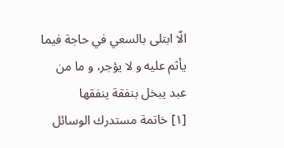الّا ابتلى بالسعي في حاجة فيما يأثم عليه و لا يؤجر، و ما من عبد يبخل بنفقة ينفقها
[١] خاتمة مستدرك الوسائل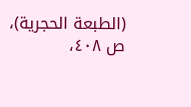(الطبعة الحجرية)، ص ٤٠٨،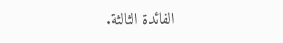الفائدة الثالثة.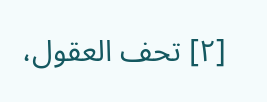[٢] تحف العقول،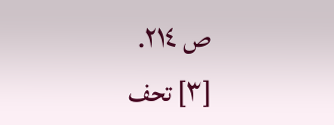ص ٢١٤.
[٣] تحف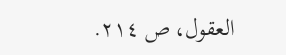العقول، ص ٢١٤.